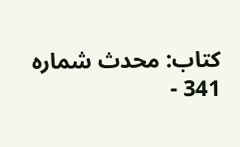کتاب: محدث شمارہ 341 -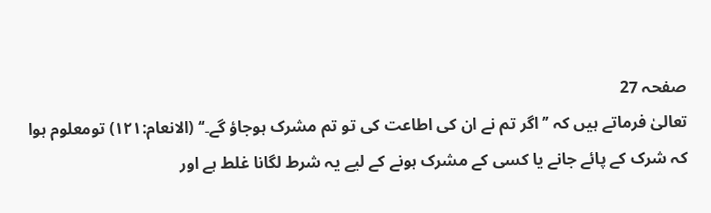صفحہ 27
تعالیٰ فرماتے ہیں کہ ’’اگر تم نے ان کی اطاعت کی تو تم مشرک ہوجاؤ گے۔‘‘ (الانعام:۱۲۱) تومعلوم ہوا کہ شرک کے پائے جانے یا کسی کے مشرک ہونے کے لیے یہ شرط لگانا غلط ہے اور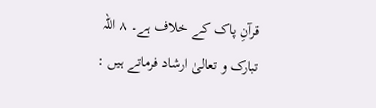قرآنِ پاک کے خلاف ہے۔ ۸ اللہ تبارک و تعالیٰ ارشاد فرماتے ہیں :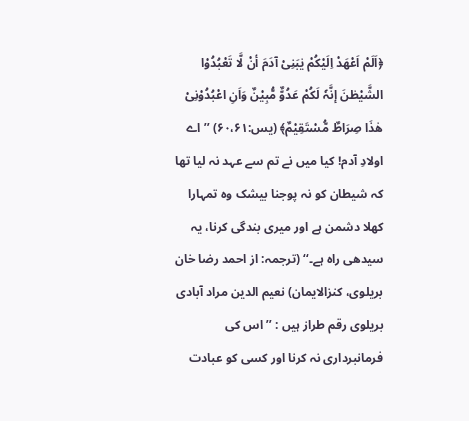﴿اَلَمْ اَعْھَدْ اِلَیْکُمْ یٰبَنِیْ آدَمَ أنْ لَّا تَعْبُدُوْا الشَّیْطٰنَ إنَّہٗ لَکُمْ عَدُوٌّ مُّبِیْنٌ وَاَنِ اعْبُدُوْنِیْ ھٰذَا صِرَاطٌ مُّسْتَقِیْمٌ﴾ (یس:۶۰،۶۱) ’’اے اولادِ آدم! کیا میں نے تم سے عہد نہ لیا تھا کہ شیطان کو نہ پوجنا بیشک وہ تمہارا کھلا دشمن ہے اور میری بندگی کرنا، یہ سیدھی راہ ہے۔‘‘ (ترجمہ: از احمد رضا خان بریلوی، کنزالایمان) نعیم الدین مراد آبادی بریلوی رقم طراز ہیں : ’’اس کی فرمانبرداری نہ کرنا اور کسی کو عبادت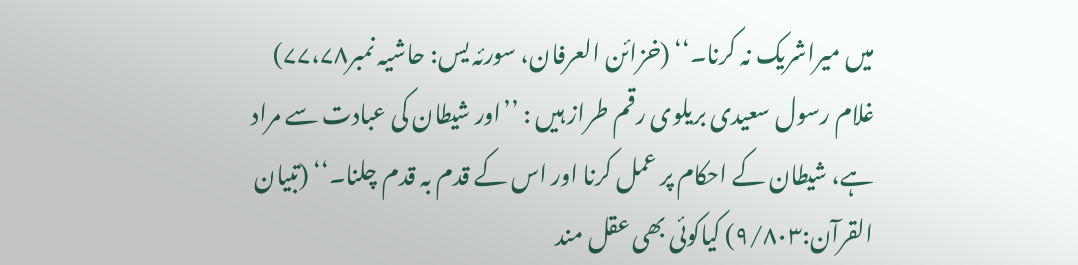میں میراشریک نہ کرنا۔‘‘ (خزائن العرفان، سورئہ یس: حاشیہ نمبر۷۷،۷۸) غلام رسول سعیدی بریلوی رقم طراز ہیں : ’’اور شیطان کی عبادت سے مراد ہے، شیطان کے احکام پر عمل کرنا اور اس کے قدم بہ قدم چلنا۔‘‘ (تبیان القرآن:۹/۸۰۳) کیاکوئی بھی عقل مند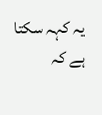یہ کہہ سکتا ہے کہ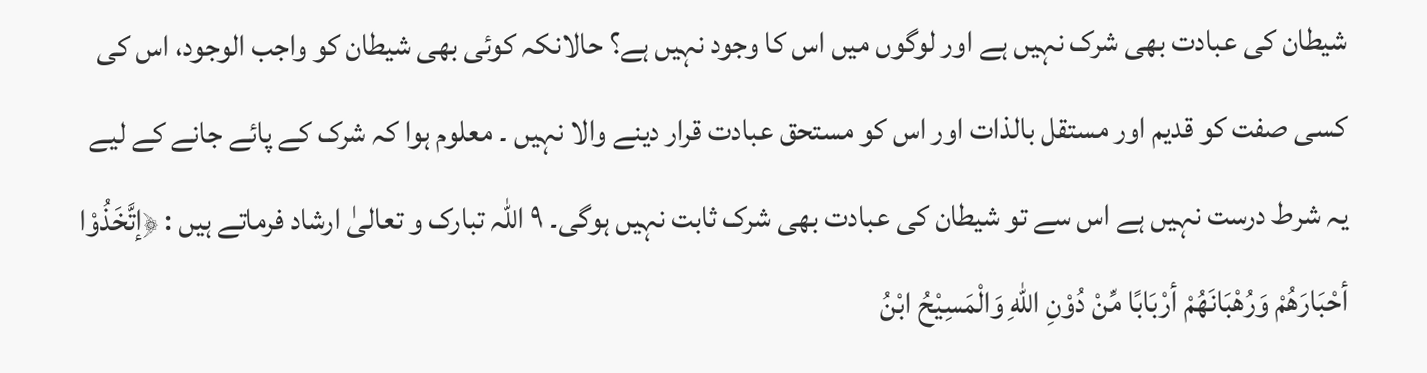شیطان کی عبادت بھی شرک نہیں ہے اور لوگوں میں اس کا وجود نہیں ہے؟ حالانکہ کوئی بھی شیطان کو واجب الوجود، اس کی کسی صفت کو قدیم اور مستقل بالذات اور اس کو مستحق عبادت قرار دینے والا نہیں ۔ معلوم ہوا کہ شرک کے پائے جانے کے لیے یہ شرط درست نہیں ہے اس سے تو شیطان کی عبادت بھی شرک ثابت نہیں ہوگی۔ ۹ اللہ تبارک و تعالیٰ ارشاد فرماتے ہیں : ﴿إتَّخَذُوْا أحْبَارَھُمْ وَرُھْبَانَھُمْ أرْبَابًا مِّنْ دُوْنِ اللّٰهِ وَالْمَسِیْحُ ابْنُ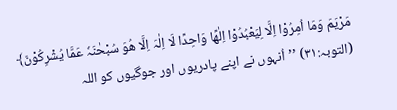مَرْیَمَ وَمَا اُمِرُوْا اِلَّا لِیَعْبُدُوْا اِلٰھًا وَاحِدًا لَا اِلٰہَ اِلَّا ھُوَ سُبْحٰنَہٗ عَمَّا یُشْرِکُوْنَ﴾ (التوبہ:۳۱) ’’اُنہوں نے اپنے پادریوں اور جوگیوں کو اللہ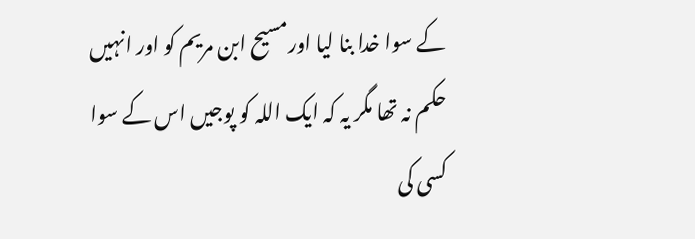کے سوا خدا بنا لیا اورمسیح ابن مریم کو اور انہیں حکم نہ تھا مگر یہ کہ ایک اللہ کو پوجیں اس کے سوا کسی کی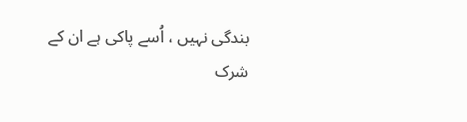بندگی نہیں ، اُسے پاکی ہے ان کے شرک